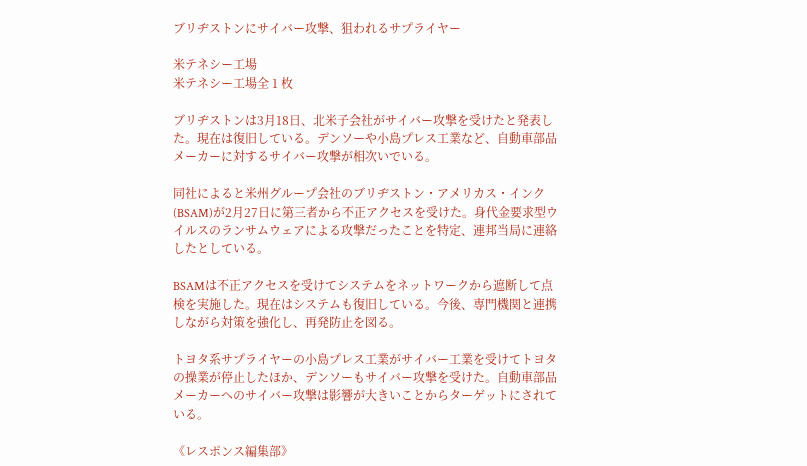ブリヂストンにサイバー攻撃、狙われるサプライヤー

米テネシー工場
米テネシー工場全 1 枚

ブリヂストンは3月18日、北米子会社がサイバー攻撃を受けたと発表した。現在は復旧している。デンソーや小島プレス工業など、自動車部品メーカーに対するサイバー攻撃が相次いでいる。

同社によると米州グループ会社のブリヂストン・アメリカス・インク(BSAM)が2月27日に第三者から不正アクセスを受けた。身代金要求型ウイルスのランサムウェアによる攻撃だったことを特定、連邦当局に連絡したとしている。

BSAMは不正アクセスを受けてシステムをネットワークから遮断して点検を実施した。現在はシステムも復旧している。今後、専門機関と連携しながら対策を強化し、再発防止を図る。

トヨタ系サプライヤーの小島プレス工業がサイバー工業を受けてトヨタの操業が停止したほか、デンソーもサイバー攻撃を受けた。自動車部品メーカーへのサイバー攻撃は影響が大きいことからターゲットにされている。

《レスポンス編集部》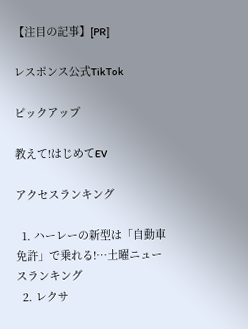【注目の記事】[PR]

レスポンス公式TikTok

ピックアップ

教えて!はじめてEV

アクセスランキング

  1. ハーレーの新型は「自動車免許」で乗れる!…土曜ニュースランキング
  2. レクサ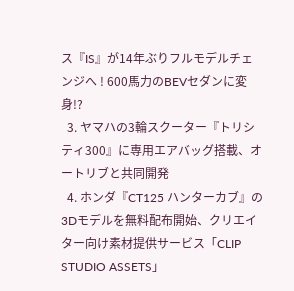ス『IS』が14年ぶりフルモデルチェンジへ ! 600馬力のBEVセダンに変身!?
  3. ヤマハの3輪スクーター『トリシティ300』に専用エアバッグ搭載、オートリブと共同開発
  4. ホンダ『CT125 ハンターカブ』の3Dモデルを無料配布開始、クリエイター向け素材提供サービス「CLIP STUDIO ASSETS」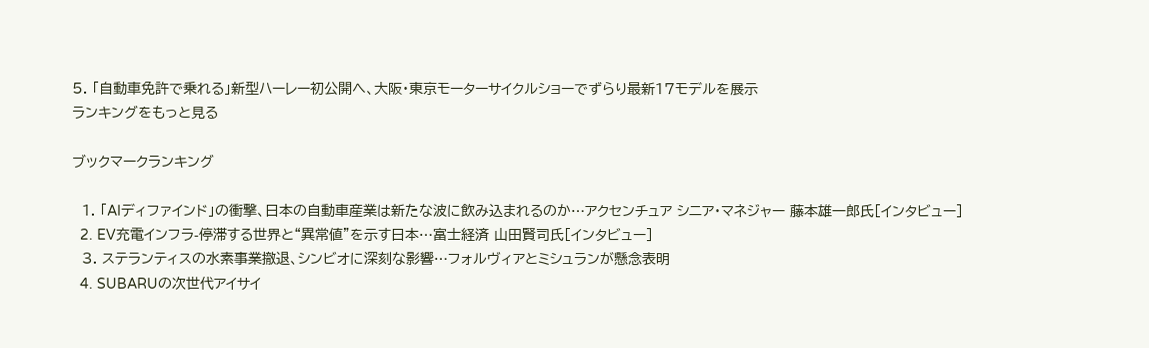5. 「自動車免許で乗れる」新型ハーレー初公開へ、大阪・東京モーターサイクルショーでずらり最新17モデルを展示
ランキングをもっと見る

ブックマークランキング

  1. 「AIディファインド」の衝撃、日本の自動車産業は新たな波に飲み込まれるのか…アクセンチュア シニア・マネジャー 藤本雄一郎氏[インタビュー]
  2. EV充電インフラ-停滞する世界と“異常値”を示す日本…富士経済 山田賢司氏[インタビュー]
  3. ステランティスの水素事業撤退、シンビオに深刻な影響…フォルヴィアとミシュランが懸念表明
  4. SUBARUの次世代アイサイ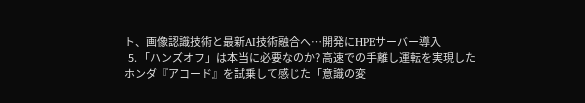ト、画像認識技術と最新AI技術融合へ…開発にHPEサーバー導入
  5. 「ハンズオフ」は本当に必要なのか? 高速での手離し運転を実現したホンダ『アコード』を試乗して感じた「意識の変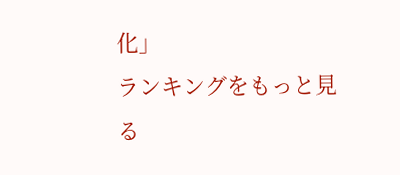化」
ランキングをもっと見る